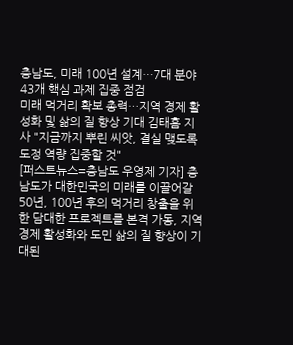충남도, 미래 100년 설계…7대 분야 43개 핵심 과제 집중 점검
미래 먹거리 확보 총력…지역 경제 활성화 및 삶의 질 향상 기대 김태흠 지사 "지금까지 뿌린 씨앗, 결실 맺도록 도정 역량 집중할 것"
[퍼스트뉴스=충남도 우영제 기자] 충남도가 대한민국의 미래를 이끌어갈 50년, 100년 후의 먹거리 창출을 위한 담대한 프로젝트를 본격 가동, 지역 경제 활성화와 도민 삶의 질 향상이 기대된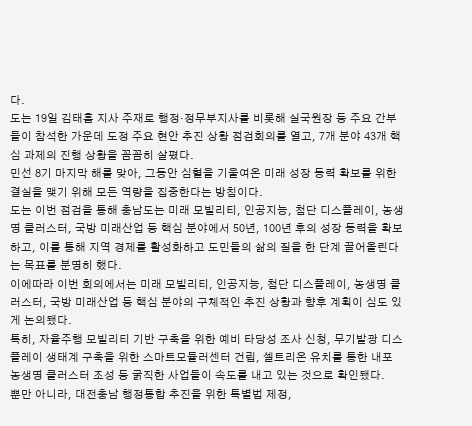다.
도는 19일 김태흠 지사 주재로 행정·정무부지사를 비롯해 실국원장 등 주요 간부들이 참석한 가운데 도정 주요 현안 추진 상황 점검회의를 열고, 7개 분야 43개 핵심 과제의 진행 상황을 꼼꼼히 살폈다.
민선 8기 마지막 해를 맞아, 그동안 심혈을 기울여온 미래 성장 동력 확보를 위한 결실을 맺기 위해 모든 역량을 집중한다는 방침이다.
도는 이번 점검을 통해 충남도는 미래 모빌리티, 인공지능, 첨단 디스플레이, 농생명 클러스터, 국방 미래산업 등 핵심 분야에서 50년, 100년 후의 성장 동력을 확보하고, 이를 통해 지역 경제를 활성화하고 도민들의 삶의 질을 한 단계 끌어올린다는 목표를 분명히 했다.
이에따라 이번 회의에서는 미래 모빌리티, 인공지능, 첨단 디스플레이, 농생명 클러스터, 국방 미래산업 등 핵심 분야의 구체적인 추진 상황과 향후 계획이 심도 있게 논의됐다.
특히, 자율주행 모빌리티 기반 구축을 위한 예비 타당성 조사 신청, 무기발광 디스플레이 생태계 구축을 위한 스마트모듈러센터 건립, 셀트리온 유치를 통한 내포 농생명 클러스터 조성 등 굵직한 사업들이 속도를 내고 있는 것으로 확인됐다.
뿐만 아니라, 대전충남 행정통합 추진을 위한 특별법 제정,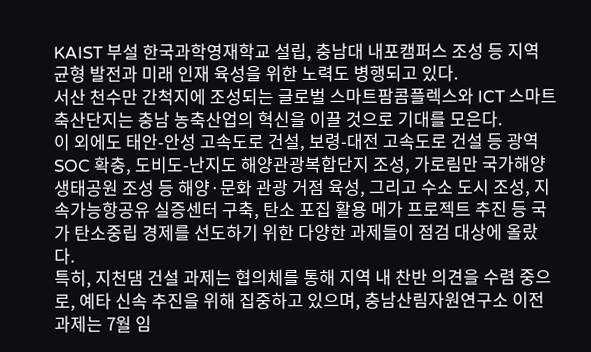KAIST 부설 한국과학영재학교 설립, 충남대 내포캠퍼스 조성 등 지역 균형 발전과 미래 인재 육성을 위한 노력도 병행되고 있다.
서산 천수만 간척지에 조성되는 글로벌 스마트팜콤플렉스와 ICT 스마트 축산단지는 충남 농축산업의 혁신을 이끌 것으로 기대를 모은다.
이 외에도 태안-안성 고속도로 건설, 보령-대전 고속도로 건설 등 광역 SOC 확충, 도비도-난지도 해양관광복합단지 조성, 가로림만 국가해양생태공원 조성 등 해양·문화 관광 거점 육성, 그리고 수소 도시 조성, 지속가능항공유 실증센터 구축, 탄소 포집 활용 메가 프로젝트 추진 등 국가 탄소중립 경제를 선도하기 위한 다양한 과제들이 점검 대상에 올랐다.
특히, 지천댐 건설 과제는 협의체를 통해 지역 내 찬반 의견을 수렴 중으로, 예타 신속 추진을 위해 집중하고 있으며, 충남산림자원연구소 이전 과제는 7월 임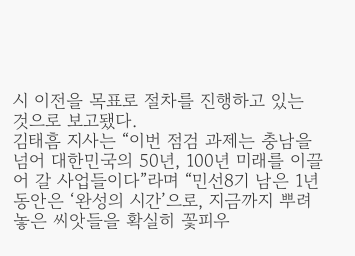시 이전을 목표로 절차를 진행하고 있는 것으로 보고됐다.
김태흠 지사는 “이번 점검 과제는 충남을 넘어 대한민국의 50년, 100년 미래를 이끌어 갈 사업들이다”라며 “민선8기 남은 1년 동안은 ‘완성의 시간’으로, 지금까지 뿌려놓은 씨앗들을 확실히 꽃피우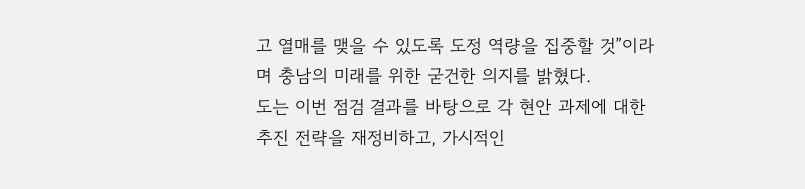고 열매를 맺을 수 있도록 도정 역량을 집중할 것”이라며 충남의 미래를 위한 굳건한 의지를 밝혔다.
도는 이번 점검 결과를 바탕으로 각 현안 과제에 대한 추진 전략을 재정비하고, 가시적인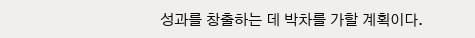성과를 창출하는 데 박차를 가할 계획이다.